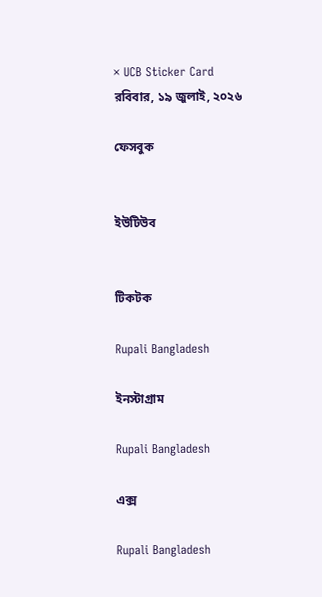× UCB Sticker Card
রবিবার, ১৯ জুলাই, ২০২৬

ফেসবুক


ইউটিউব


টিকটক

Rupali Bangladesh

ইনস্টাগ্রাম

Rupali Bangladesh

এক্স

Rupali Bangladesh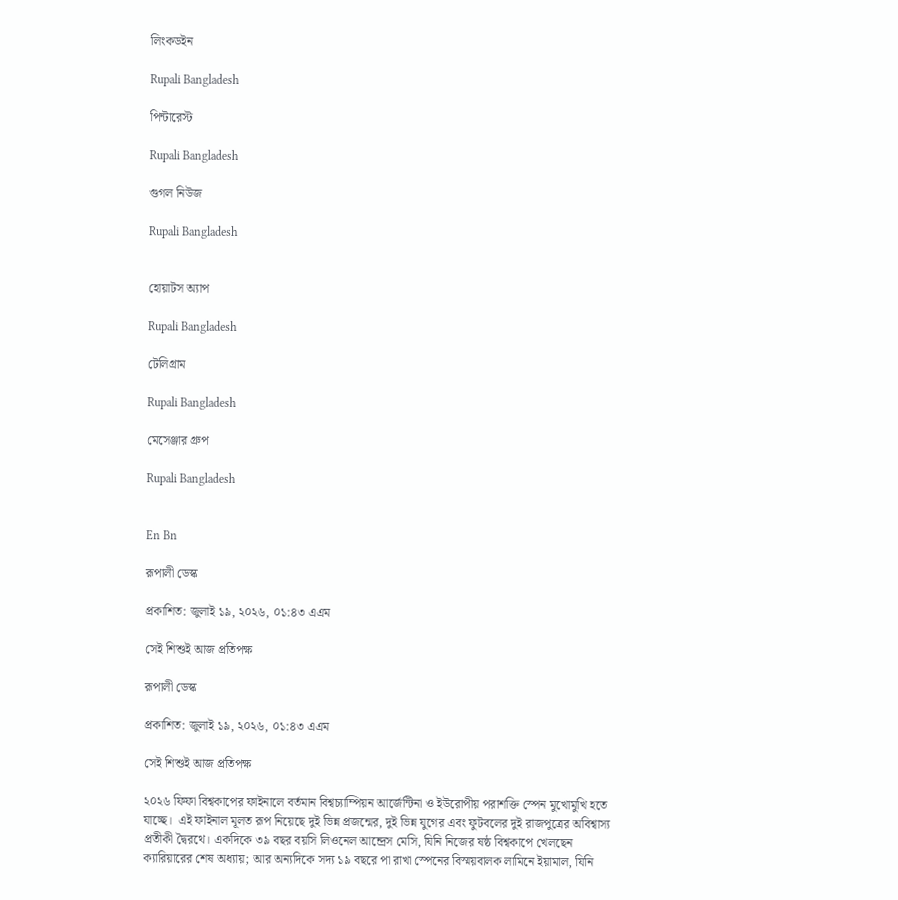লিংকডইন

Rupali Bangladesh

পিন্টারেস্ট

Rupali Bangladesh

গুগল নিউজ

Rupali Bangladesh


হোয়াটস অ্যাপ

Rupali Bangladesh

টেলিগ্রাম

Rupali Bangladesh

মেসেঞ্জার গ্রুপ

Rupali Bangladesh


En Bn

রূপালী ডেস্ক

প্রকাশিত: জুলাই ১৯, ২০২৬, ০১:৪৩ এএম

সেই শিশুই আজ প্রতিপক্ষ

রূপালী ডেস্ক

প্রকাশিত: জুলাই ১৯, ২০২৬, ০১:৪৩ এএম

সেই শিশুই আজ প্রতিপক্ষ

২০২৬ ফিফা বিশ্বকাপের ফাইনালে বর্তমান বিশ্বচ্যাম্পিয়ন আর্জেন্টিনা ও ইউরোপীয় পরাশক্তি স্পেন মুখোমুখি হতে যাচ্ছে।  এই ফাইনাল মূলত রূপ নিয়েছে দুই ভিন্ন প্রজন্মের, দুই ভিন্ন যুগের এবং ফুটবলের দুই রাজপুত্রের অবিশ্বাস্য প্রতীকী দ্বৈরথে। একদিকে ৩৯ বছর বয়সি লিওনেল আন্দ্রেস মেসি, যিনি নিজের ষষ্ঠ বিশ্বকাপে খেলছেন ক্যারিয়ারের শেষ অধ্যায়; আর অন্যদিকে সদ্য ১৯ বছরে পা রাখা স্পেনের বিস্ময়বালক লামিনে ইয়ামাল, যিনি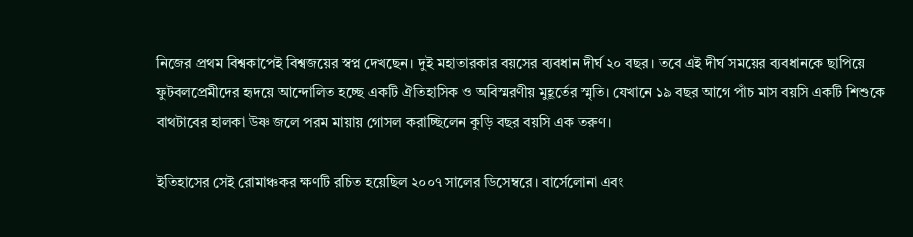নিজের প্রথম বিশ্বকাপেই বিশ্বজয়ের স্বপ্ন দেখছেন। দুই মহাতারকার বয়সের ব্যবধান দীর্ঘ ২০ বছর। তবে এই দীর্ঘ সময়ের ব্যবধানকে ছাপিয়ে ফুটবলপ্রেমীদের হৃদয়ে আন্দোলিত হচ্ছে একটি ঐতিহাসিক ও অবিস্মরণীয় মুহূর্তের স্মৃতি। যেখানে ১৯ বছর আগে পাঁচ মাস বয়সি একটি শিশুকে বাথটাবের হালকা উষ্ণ জলে পরম মায়ায় গোসল করাচ্ছিলেন কুড়ি বছর বয়সি এক তরুণ।

ইতিহাসের সেই রোমাঞ্চকর ক্ষণটি রচিত হয়েছিল ২০০৭ সালের ডিসেম্বরে। বার্সেলোনা এবং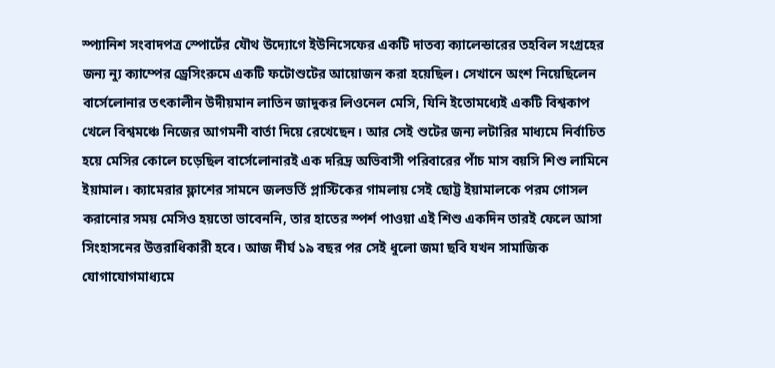স্প্যানিশ সংবাদপত্র স্পোর্টের যৌথ উদ্যোগে ইউনিসেফের একটি দাতব্য ক্যালেন্ডারের তহবিল সংগ্রহের জন্য ন্যু ক্যাম্পের ড্রেসিংরুমে একটি ফটোশুটের আয়োজন করা হয়েছিল। সেখানে অংশ নিয়েছিলেন বার্সেলোনার তৎকালীন উদীয়মান লাতিন জাদুকর লিওনেল মেসি, যিনি ইতোমধ্যেই একটি বিশ্বকাপ খেলে বিশ্বমঞ্চে নিজের আগমনী বার্তা দিয়ে রেখেছেন। আর সেই শুটের জন্য লটারির মাধ্যমে নির্বাচিত হয়ে মেসির কোলে চড়েছিল বার্সেলোনারই এক দরিদ্র অভিবাসী পরিবারের পাঁচ মাস বয়সি শিশু লামিনে ইয়ামাল। ক্যামেরার ফ্লাশের সামনে জলভর্তি প্লাস্টিকের গামলায় সেই ছোট্ট ইয়ামালকে পরম গোসল করানোর সময় মেসিও হয়তো ভাবেননি, তার হাতের স্পর্শ পাওয়া এই শিশু একদিন তারই ফেলে আসা সিংহাসনের উত্তরাধিকারী হবে। আজ দীর্ঘ ১৯ বছর পর সেই ধুলো জমা ছবি যখন সামাজিক যোগাযোগমাধ্যমে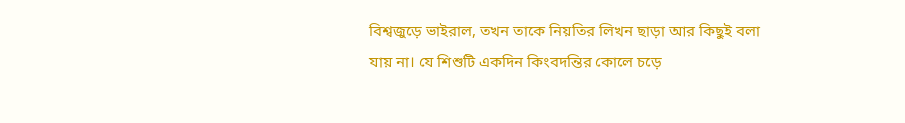বিশ্বজুড়ে ভাইরাল, তখন তাকে নিয়তির লিখন ছাড়া আর কিছুই বলা যায় না। যে শিশুটি একদিন কিংবদন্তির কোলে চড়ে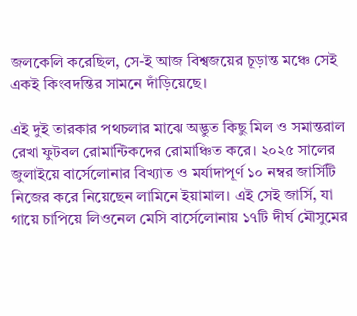জলকেলি করেছিল, সে-ই আজ বিশ্বজয়ের চূড়ান্ত মঞ্চে সেই একই কিংবদন্তির সামনে দাঁড়িয়েছে।

এই দুই তারকার পথচলার মাঝে অদ্ভুত কিছু মিল ও সমান্তরাল রেখা ফুটবল রোমান্টিকদের রোমাঞ্চিত করে। ২০২৫ সালের জুলাইয়ে বার্সেলোনার বিখ্যাত ও মর্যাদাপূর্ণ ১০ নম্বর জার্সিটি নিজের করে নিয়েছেন লামিনে ইয়ামাল। এই সেই জার্সি, যা গায়ে চাপিয়ে লিওনেল মেসি বার্সেলোনায় ১৭টি দীর্ঘ মৌসুমের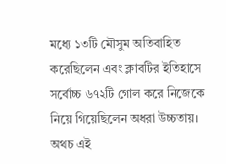মধ্যে ১৩টি মৌসুম অতিবাহিত করেছিলেন এবং ক্লাবটির ইতিহাসে সর্বোচ্চ ৬৭২টি গোল করে নিজেকে নিয়ে গিয়েছিলেন অধরা উচ্চতায়। অথচ এই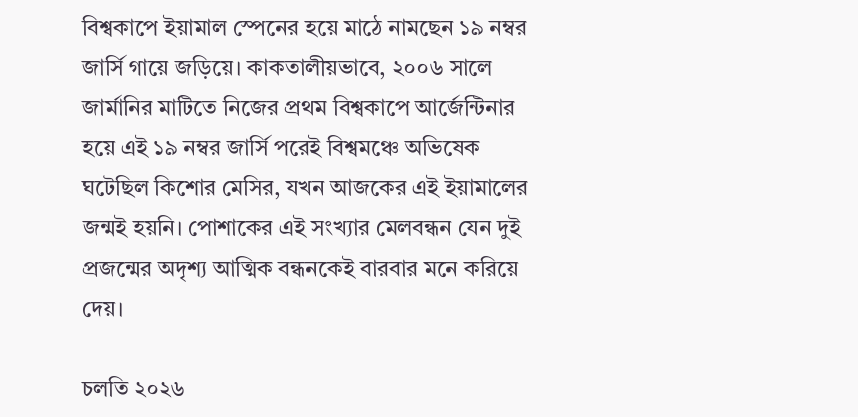বিশ্বকাপে ইয়ামাল স্পেনের হয়ে মাঠে নামছেন ১৯ নম্বর জার্সি গায়ে জড়িয়ে। কাকতালীয়ভাবে, ২০০৬ সালে জার্মানির মাটিতে নিজের প্রথম বিশ্বকাপে আর্জেন্টিনার হয়ে এই ১৯ নম্বর জার্সি পরেই বিশ্বমঞ্চে অভিষেক ঘটেছিল কিশোর মেসির, যখন আজকের এই ইয়ামালের জন্মই হয়নি। পোশাকের এই সংখ্যার মেলবন্ধন যেন দুই প্রজন্মের অদৃশ্য আত্মিক বন্ধনকেই বারবার মনে করিয়ে দেয়।

চলতি ২০২৬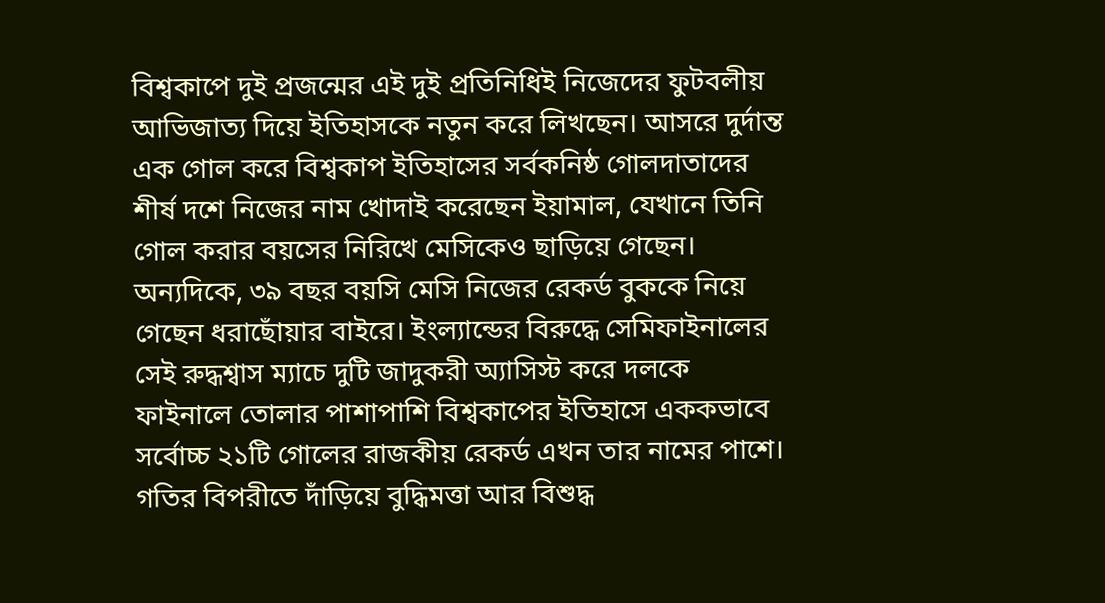বিশ্বকাপে দুই প্রজন্মের এই দুই প্রতিনিধিই নিজেদের ফুটবলীয় আভিজাত্য দিয়ে ইতিহাসকে নতুন করে লিখছেন। আসরে দুর্দান্ত এক গোল করে বিশ্বকাপ ইতিহাসের সর্বকনিষ্ঠ গোলদাতাদের শীর্ষ দশে নিজের নাম খোদাই করেছেন ইয়ামাল, যেখানে তিনি গোল করার বয়সের নিরিখে মেসিকেও ছাড়িয়ে গেছেন। অন্যদিকে, ৩৯ বছর বয়সি মেসি নিজের রেকর্ড বুককে নিয়ে গেছেন ধরাছোঁয়ার বাইরে। ইংল্যান্ডের বিরুদ্ধে সেমিফাইনালের সেই রুদ্ধশ্বাস ম্যাচে দুটি জাদুকরী অ্যাসিস্ট করে দলকে ফাইনালে তোলার পাশাপাশি বিশ্বকাপের ইতিহাসে এককভাবে সর্বোচ্চ ২১টি গোলের রাজকীয় রেকর্ড এখন তার নামের পাশে। গতির বিপরীতে দাঁড়িয়ে বুদ্ধিমত্তা আর বিশুদ্ধ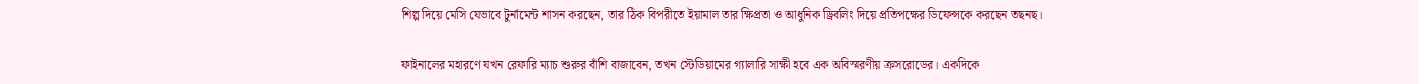শিল্প দিয়ে মেসি যেভাবে টুর্নামেন্ট শাসন করছেন, তার ঠিক বিপরীতে ইয়ামাল তার ক্ষিপ্রতা ও আধুনিক ড্রিবলিং দিয়ে প্রতিপক্ষের ডিফেন্সকে করছেন তছনছ।

ফাইনালের মহারণে যখন রেফারি ম্যাচ শুরুর বাঁশি বাজাবেন, তখন স্টেডিয়ামের গ্যালারি সাক্ষী হবে এক অবিস্মরণীয় ক্রসরোডের। একদিকে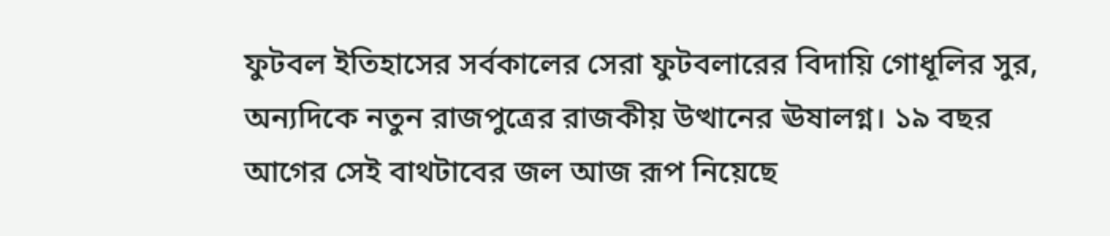ফুটবল ইতিহাসের সর্বকালের সেরা ফুটবলারের বিদায়ি গোধূলির সুর, অন্যদিকে নতুন রাজপুত্রের রাজকীয় উত্থানের ঊষালগ্ন। ১৯ বছর আগের সেই বাথটাবের জল আজ রূপ নিয়েছে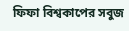ফিফা বিশ্বকাপের সবুজ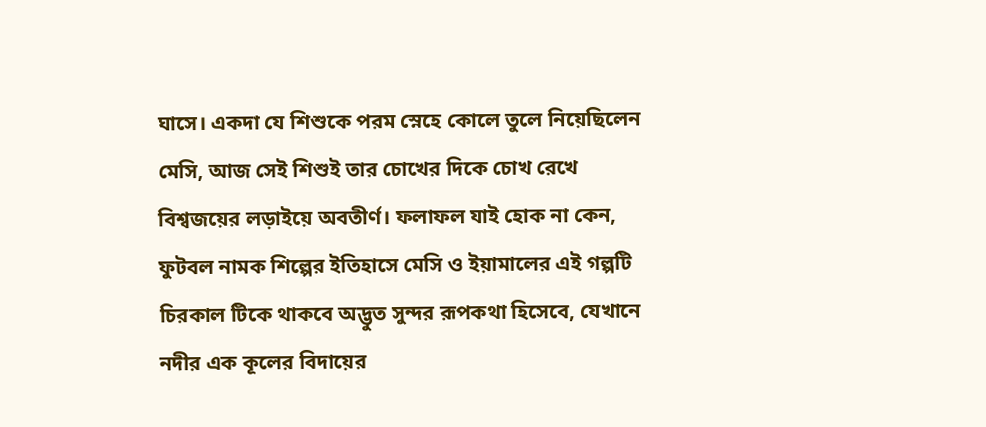ঘাসে। একদা যে শিশুকে পরম স্নেহে কোলে তুলে নিয়েছিলেন মেসি, আজ সেই শিশুই তার চোখের দিকে চোখ রেখে বিশ্বজয়ের লড়াইয়ে অবতীর্ণ। ফলাফল যাই হোক না কেন, ফুটবল নামক শিল্পের ইতিহাসে মেসি ও ইয়ামালের এই গল্পটি চিরকাল টিকে থাকবে অদ্ভুত সুন্দর রূপকথা হিসেবে, যেখানে নদীর এক কূলের বিদায়ের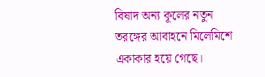বিষাদ অন্য কূলের নতুন তরঙ্গের আবাহনে মিলেমিশে একাকার হয়ে গেছে।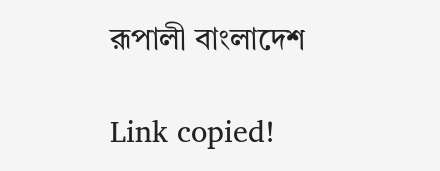রূপালী বাংলাদেশ

Link copied!